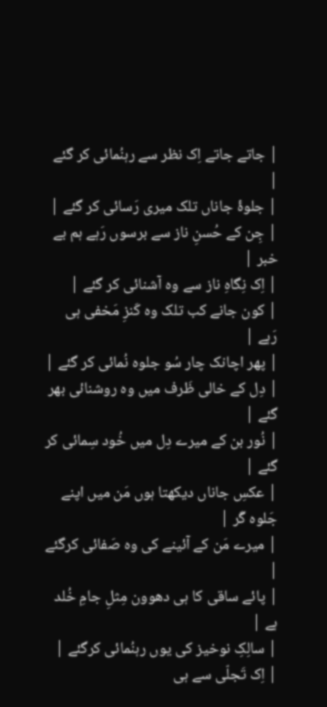| جاتے جاتے اِک نظر سے رہنُمائی کر گئے |
| جلوۂ جاناں تلک میری رَسائی کر گئے |
| جِن کے حُسنِ ناز سے برسوں رَہے ہم بے خبر |
| اِک نِگاہِ ناز سے وہ آشنائی کر گئے |
| کون جانے کب تلک وہ کَنزِ مَخفی ہی رَہے |
| پھر اچانک چار سُو جلوہ نُمائی کر گئے |
| دِل کے خالی ظَرف میں وہ روشنائی بھر گئے |
| نُور بن کے میرے دِل میں خُود سِمائی کر گئے |
| عکسِ جاناں دیکھتا ہوں مَن میں اپنے جَلوہ گَر |
| میرے مَن کے آئینے کی وہ صَفائی کرگئے |
| پائے ساقی کا ہی دھوون مِثلِ جامِ خُلد ہے |
| سالِکِ نوخیز کی یوں رہنُمائی کرگئے |
| اِک تَجلّی سے ہی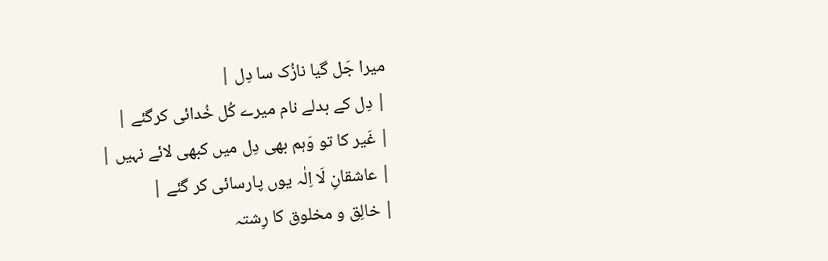میرا جَل گیا نازُک سا دِل |
| دِل کے بدلے نام میرے کُل خُدائی کرگئے |
| غَیر کا تو وَہم بھی دِل میں کبھی لائے نہیں |
| عاشقانِ لَا اِلٰہ یوں پارسائی کر گئے |
| خالِق و مخلوق کا رِشتہ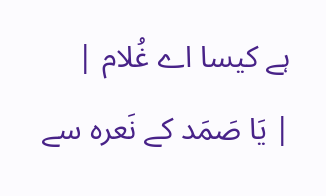ہے کیسا اے غُلام |
| یَا صَمَد کے نَعرہ سے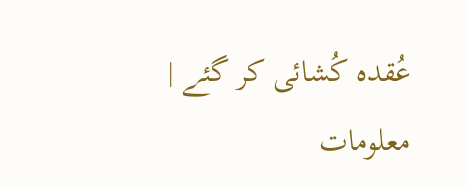عُقدہ کُشائی کر گئے |
معلومات